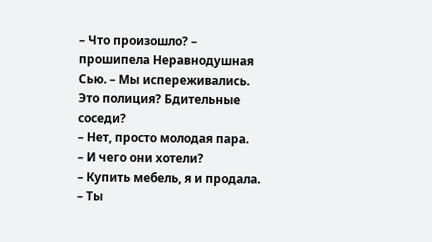– Что произошло? – прошипела Неравнодушная Сью. – Мы испереживались. Это полиция? Бдительные соседи?
– Нет, просто молодая пара.
– И чего они хотели?
– Купить мебель, я и продала.
– Ты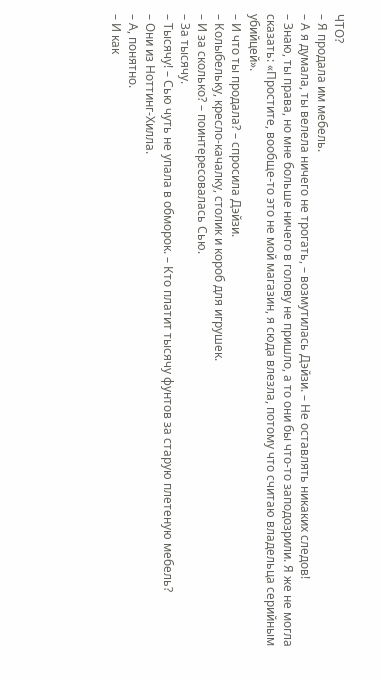ЧТО?
– Я продала им мебель.
– А я думала, ты велела ничего не трогать, – возмутилась Дэйзи. – Не оставлять никаких следов!
– Знаю, ты права, но мне больше ничего в голову не пришло, а то они бы что-то заподозрили. Я же не могла сказать: «Простите, вообще-то это не мой магазин, я сюда влезла, потому что считаю владельца серийным убийцей».
– И что ты продала? – спросила Дэйзи.
– Колыбельку, кресло-качалку, столик и короб для игрушек.
– И за сколько? – поинтересовалась Сью.
– За тысячу.
– Тысячу! – Сью чуть не упала в обморок. – Кто платит тысячу фунтов за старую плетеную мебель?
– Они из Ноттинг-Хилла.
– А, понятно.
– И как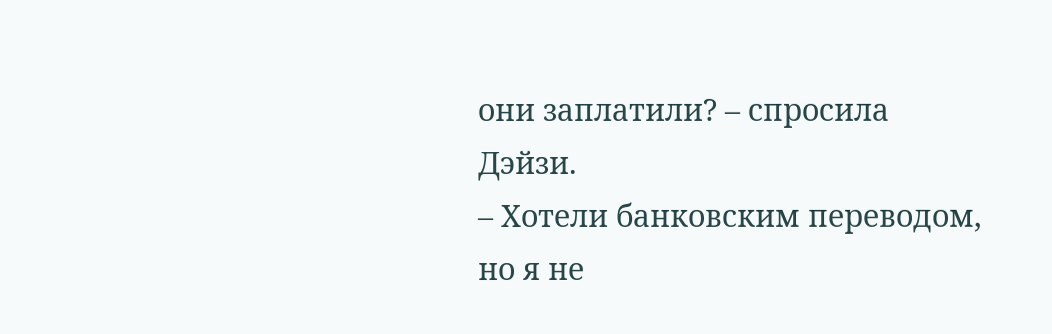они заплатили? – спросила Дэйзи.
– Хотели банковским переводом, но я не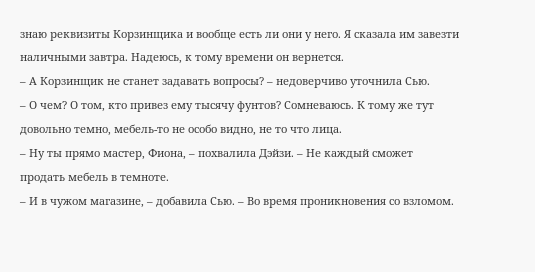знаю реквизиты Корзинщика и вообще есть ли они у него. Я сказала им завезти наличными завтра. Надеюсь, к тому времени он вернется.
– А Корзинщик не станет задавать вопросы? – недоверчиво уточнила Сью.
– О чем? О том, кто привез ему тысячу фунтов? Сомневаюсь. К тому же тут довольно темно, мебель-то не особо видно, не то что лица.
– Ну ты прямо мастер, Фиона, – похвалила Дэйзи. – Не каждый сможет продать мебель в темноте.
– И в чужом магазине, – добавила Сью. – Во время проникновения со взломом.